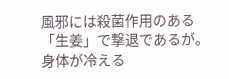風邪には殺菌作用のある「生姜」で撃退であるが。身体が冷える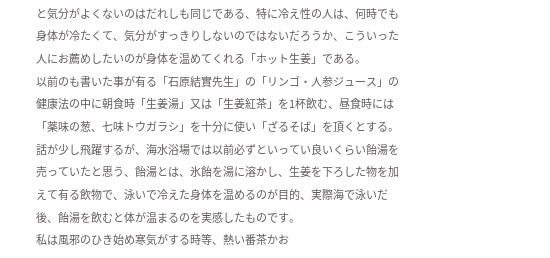と気分がよくないのはだれしも同じである、特に冷え性の人は、何時でも身体が冷たくて、気分がすっきりしないのではないだろうか、こういった人にお薦めしたいのが身体を温めてくれる「ホット生姜」である。
以前のも書いた事が有る「石原結實先生」の「リンゴ・人参ジュース」の健康法の中に朝食時「生姜湯」又は「生姜紅茶」を1杯飲む、昼食時には「薬味の葱、七味トウガラシ」を十分に使い「ざるそば」を頂くとする。
話が少し飛躍するが、海水浴場では以前必ずといってい良いくらい飴湯を売っていたと思う、飴湯とは、氷飴を湯に溶かし、生姜を下ろした物を加えて有る飲物で、泳いで冷えた身体を温めるのが目的、実際海で泳いだ後、飴湯を飲むと体が温まるのを実感したものです。
私は風邪のひき始め寒気がする時等、熱い番茶かお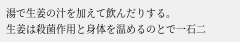湯で生姜の汁を加えて飲んだりする。
生姜は殺菌作用と身体を温めるのとで一石二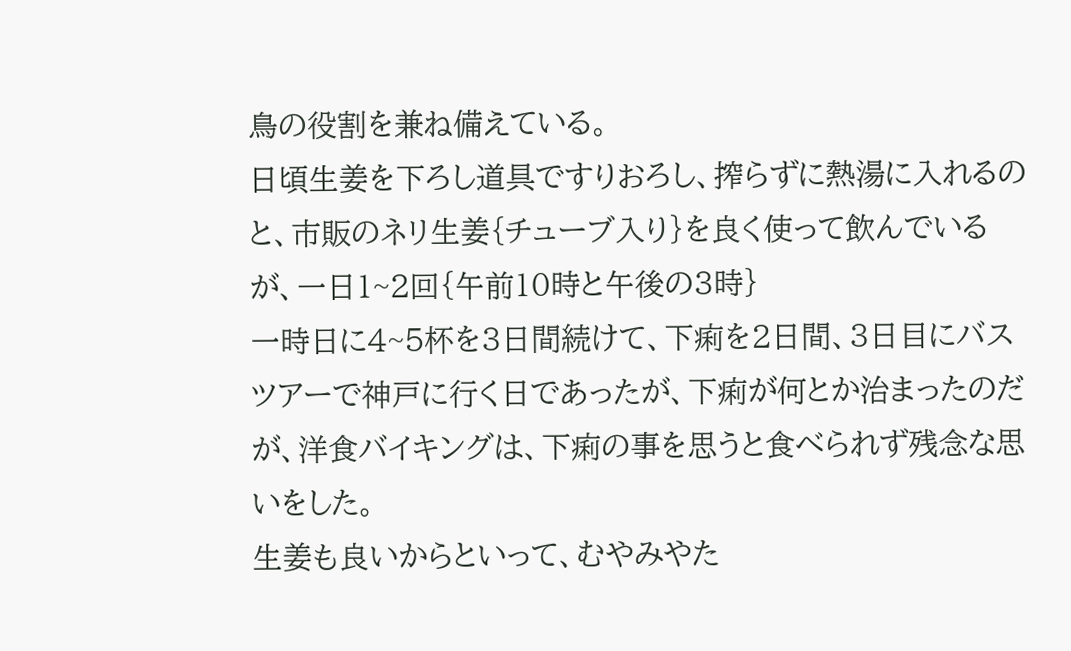鳥の役割を兼ね備えている。
日頃生姜を下ろし道具ですりおろし、搾らずに熱湯に入れるのと、市販のネリ生姜{チューブ入り}を良く使って飲んでいるが、一日1~2回{午前10時と午後の3時}
一時日に4~5杯を3日間続けて、下痢を2日間、3日目にバスツアーで神戸に行く日であったが、下痢が何とか治まったのだが、洋食バイキングは、下痢の事を思うと食べられず残念な思いをした。
生姜も良いからといって、むやみやた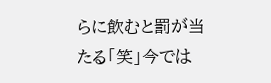らに飲むと罰が当たる「笑」今では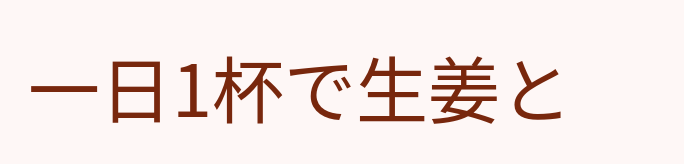一日1杯で生姜と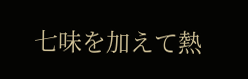七味を加えて熱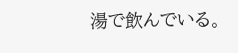湯で飲んでいる。